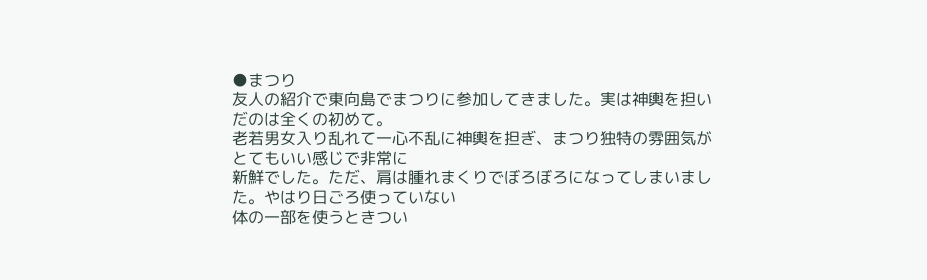●まつり
友人の紹介で東向島でまつりに参加してきました。実は神輿を担いだのは全くの初めて。
老若男女入り乱れて一心不乱に神輿を担ぎ、まつり独特の雰囲気がとてもいい感じで非常に
新鮮でした。ただ、肩は腫れまくりでぼろぼろになってしまいました。やはり日ごろ使っていない
体の一部を使うときつい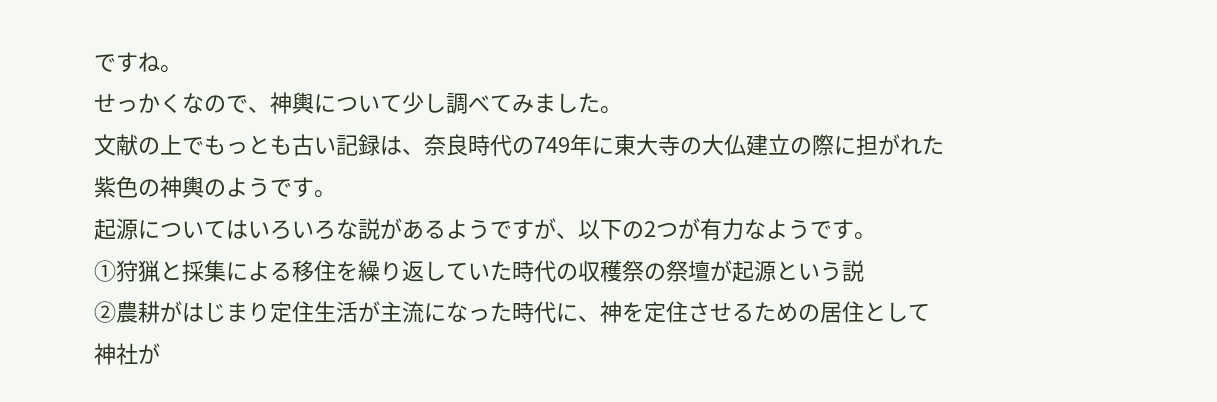ですね。
せっかくなので、神輿について少し調べてみました。
文献の上でもっとも古い記録は、奈良時代の749年に東大寺の大仏建立の際に担がれた
紫色の神輿のようです。
起源についてはいろいろな説があるようですが、以下の2つが有力なようです。
①狩猟と採集による移住を繰り返していた時代の収穫祭の祭壇が起源という説
②農耕がはじまり定住生活が主流になった時代に、神を定住させるための居住として
神社が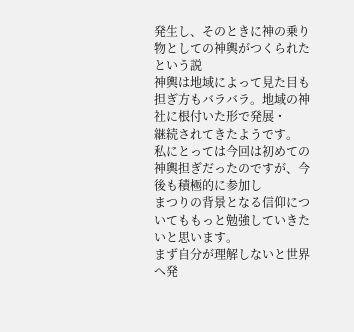発生し、そのときに神の乗り物としての神輿がつくられたという説
神輿は地域によって見た目も担ぎ方もバラバラ。地域の神社に根付いた形で発展・
継続されてきたようです。
私にとっては今回は初めての神輿担ぎだったのですが、今後も積極的に参加し
まつりの背景となる信仰についてももっと勉強していきたいと思います。
まず自分が理解しないと世界へ発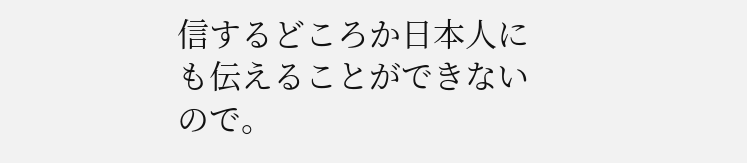信するどころか日本人にも伝えることができないので。